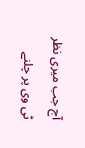آج جب میری نظر ٹی وی پر چلنے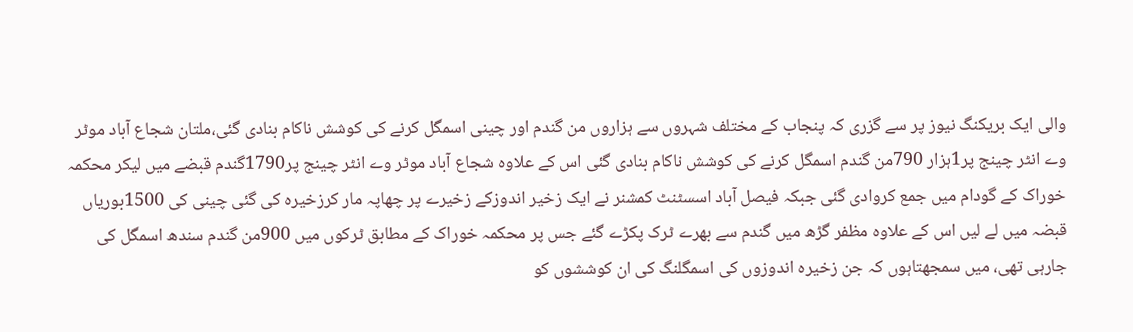والی ایک بریکنگ نیوز پر سے گزری کہ پنجاب کے مختلف شہروں سے ہزاروں من گندم اور چینی اسمگل کرنے کی کوشش ناکام بنادی گئی،ملتان شجاع آباد موٹر وے انٹر چینج پر1ہزار 790من گندم اسمگل کرنے کی کوشش ناکام بنادی گئی اس کے علاوہ شجاع آباد موٹر وے انٹر چینج پر1790گندم قبضے میں لیکر محکمہ خوراک کے گودام میں جمع کروادی گئی جبکہ فیصل آباد اسسٹنٹ کمشنر نے ایک زخیر اندوزکے زخیرے پر چھاپہ مار کرزخیرہ کی گئی چینی کی 1500بوریاں قبضہ میں لے لیں اس کے علاوہ مظفر گڑھ میں گندم سے بھرے ٹرک پکڑے گئے جس پر محکمہ خوراک کے مطابق ٹرکوں میں 900من گندم سندھ اسمگل کی جارہی تھی، میں سمجھتاہوں کہ جن زخیرہ اندوزوں کی اسمگلنگ کی ان کوششوں کو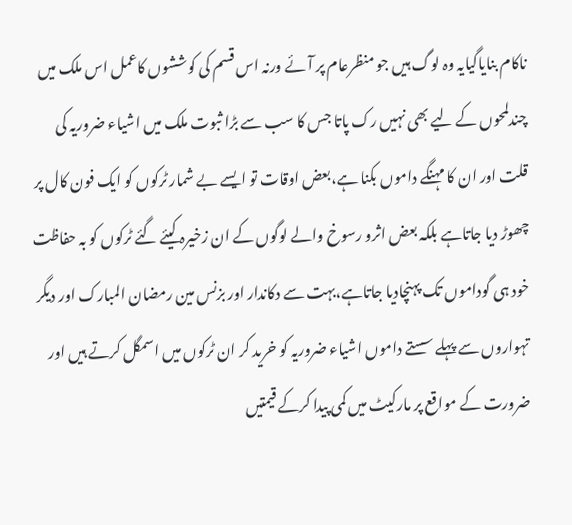ناکام بنایاگیایہ وہ لوگ ہیں جو منظرعام پر آئے ورنہ اس قسم کی کوششوں کاعمل اس ملک میں چندلمحوں کے لیے بھی نہیں رک پاتا جس کا سب سے بڑا ثبوت ملک میں اشیاء ضروریہ کی قلت اور ان کا مہنگے داموں بکنا ہے،بعض اوقات تو ایسے بے شمار ٹرکوں کو ایک فون کال پر چھوڑ دیا جاتاہے بلکہ بعض اثرو رسوخ والے لوگوں کے ان زخیرہ کیئے گئے ٹرکوں کو بہ حفاظت خود ہی گوداموں تک پہنچادیا جاتاہے،بہت سے دکاندار اور بزنس مین رمضان المبارک اور دیگر تہواروں سے پہلے سستے داموں اشیاء ضروریہ کو خرید کر ان ٹرکوں میں اسمگل کرتے ہیں اور ضرورت کے مواقع پر مارکیٹ میں کمی پیدا کرکے قیمتیں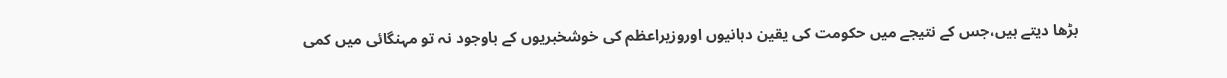بڑھا دیتے ہیں،جس کے نتیجے میں حکومت کی یقین دہانیوں اوروزیراعظم کی خوشخبریوں کے باوجود نہ تو مہنگائی میں کمی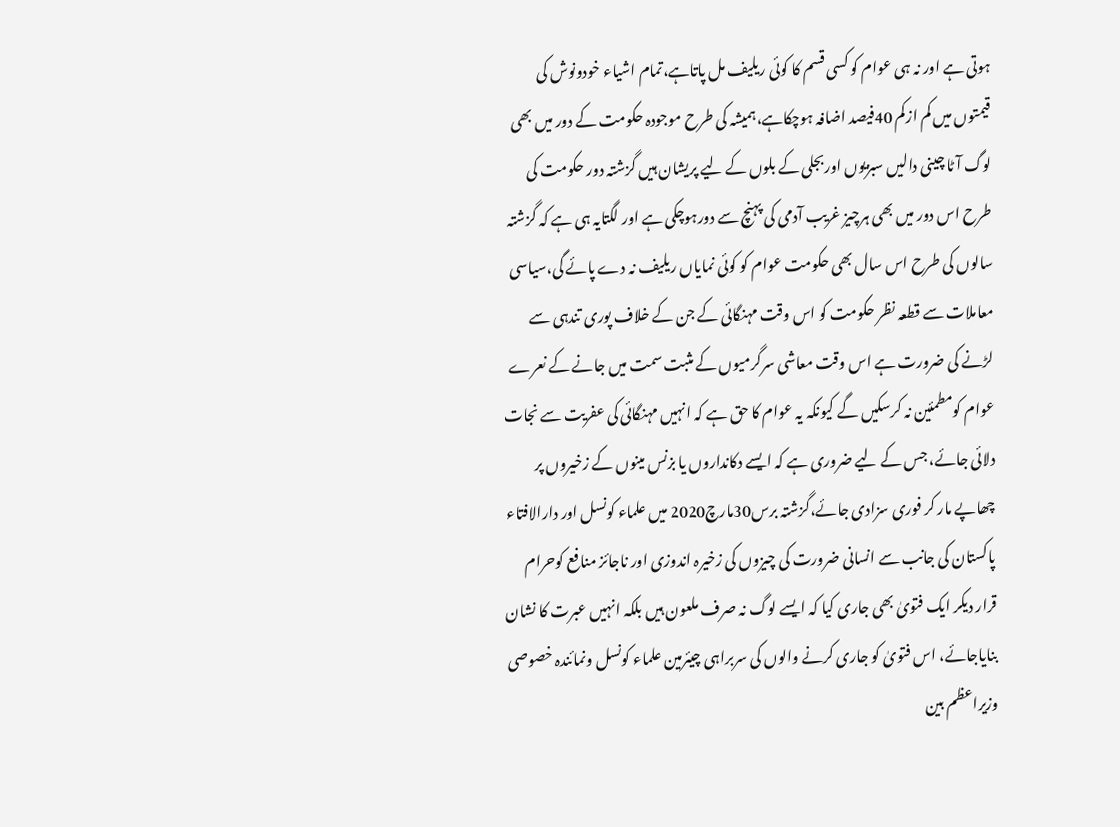ہوتی ہے اور نہ ہی عوام کو کسی قسم کا کوئی ریلیف مل پاتاہے،تمام اشیاء خودونوش کی قیمتوں میں کم ازکم 40فیصد اضافہ ہوچکاہے،ہمیشہ کی طرح موجودہ حکومت کے دور میں بھی لوگ آٹا چینی دالیں سبزیوں اوربجلی کے بلوں کے لیے پریشان ہیں گزشتہ دور حکومت کی طرح اس دور میں بھی ہرچیز غریب آدمی کی پہنچ سے دورہوچکی ہے اور لگتایہ ہی ہے کہ گزشتہ سالوں کی طرح اس سال بھی حکومت عوام کو کوئی نمایاں ریلیف نہ دے پائے گی،سیاسی معاملات سے قطعہ نظر حکومت کو اس وقت مہنگائی کے جن کے خلاف پوری تندہی سے لڑنے کی ضرورت ہے اس وقت معاشی سرگرمیوں کے مثبت سمت میں جانے کے نعرے عوام کومطمئین نہ کرسکیں گے کیونکہ یہ عوام کا حق ہے کہ انہیں مہنگائی کی عفریت سے نجات دلائی جائے، جس کے لیے ضروری ہے کہ ایسے دکانداروں یا بزنس مینوں کے زخیروں پر چھاپے مار کر فوری سزادی جائے،گزشتہ برس30مارچ2020 میں علماء کونسل اور دارالافتاء پاکستان کی جانب سے انسانی ضرورت کی چیزوں کی زخیرہ اندوزی اور ناجائز منافع کوحرام قرار دیکر ایک فتویٰ بھی جاری کیا کہ ایسے لوگ نہ صرف ملعون ہیں بلکہ انہیں عبرت کا نشان بنایاجائے، اس فتویٰ کو جاری کرنے والوں کی سربراہی چیئرمین علماء کونسل ونمائندہ خصوصی وزیراعظم بین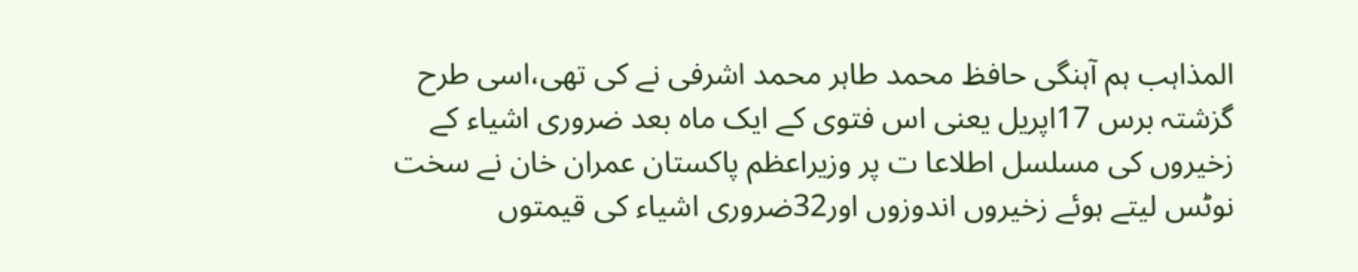المذاہب ہم آہنگی حافظ محمد طاہر محمد اشرفی نے کی تھی،اسی طرح گزشتہ برس 17اپریل یعنی اس فتوی کے ایک ماہ بعد ضروری اشیاء کے زخیروں کی مسلسل اطلاعا ت پر وزیراعظم پاکستان عمران خان نے سخت نوٹس لیتے ہوئے زخیروں اندوزوں اور32ضروری اشیاء کی قیمتوں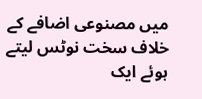میں مصنوعی اضافے کے خلاف سخت نوٹس لیتے ہوئے ایک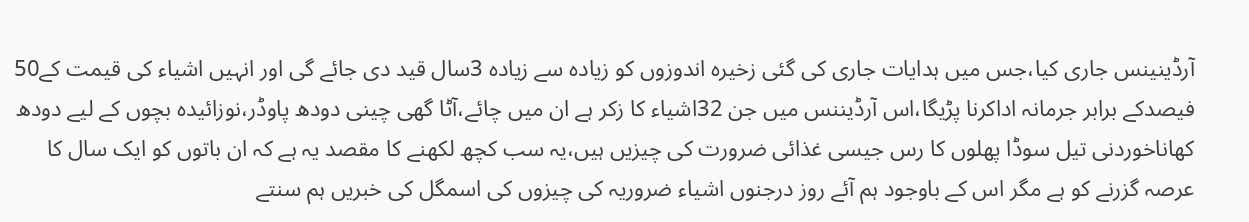آرڈینینس جاری کیا،جس میں ہدایات جاری کی گئی زخیرہ اندوزوں کو زیادہ سے زیادہ 3سال قید دی جائے گی اور انہیں اشیاء کی قیمت کے50 فیصدکے برابر جرمانہ اداکرنا پڑیگا،اس آرڈیننس میں جن 32اشیاء کا زکر ہے ان میں چائے،آٹا گھی چینی دودھ پاوڈر،نوزائیدہ بچوں کے لیے دودھ کھاناخوردنی تیل سوڈا پھلوں کا رس جیسی غذائی ضرورت کی چیزیں ہیں،یہ سب کچھ لکھنے کا مقصد یہ ہے کہ ان باتوں کو ایک سال کا عرصہ گزرنے کو ہے مگر اس کے باوجود ہم آئے روز درجنوں اشیاء ضروریہ کی چیزوں کی اسمگل کی خبریں ہم سنتے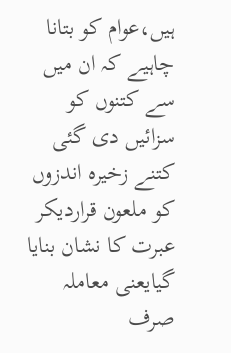ہیں،عوام کو بتانا چاہیے کہ ان میں سے کتنوں کو سزائیں دی گئی کتنے زخیرہ اندزوں کو ملعون قراردیکر عبرت کا نشان بنایا گیایعنی معاملہ صرف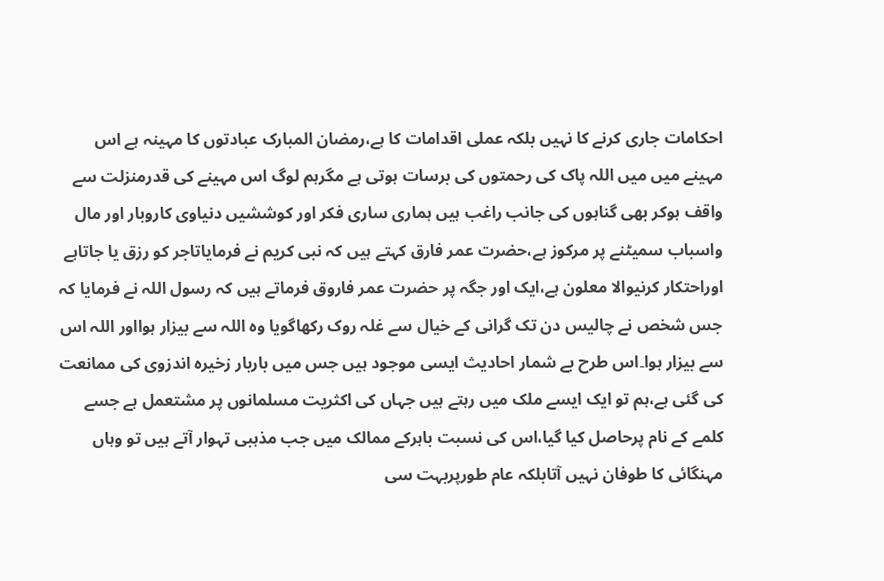احکامات جاری کرنے کا نہیں بلکہ عملی اقدامات کا ہے،رمضان المبارک عبادتوں کا مہینہ ہے اس مہینے میں میں اللہ پاک کی رحمتوں کی برسات ہوتی ہے مگرہم لوگ اس مہینے کی قدرمنزلت سے واقف ہوکر بھی گناہوں کی جانب راغب ہیں ہماری ساری فکر اور کوششیں دنیاوی کاروبار اور مال واسباب سمیٹنے پر مرکوز ہے،حضرت عمر فارق کہتے ہیں کہ نبی کریم نے فرمایاتاجر کو رزق یا جاتاہے اوراحتکار کرنیوالا معلون ہے،ایک اور جگہ پر حضرت عمر فاروق فرماتے ہیں کہ رسول اللہ نے فرمایا کہ جس شخص نے چالیس دن تک گرانی کے خیال سے غلہ روک رکھاگویا وہ اللہ سے بیزار ہوااور اللہ اس سے بیزار ہوا۔اس طرح بے شمار احادیث ایسی موجود ہیں جس میں باربار زخیرہ اندزوی کی ممانعت کی گئی ہے،ہم تو ایک ایسے ملک میں رہتے ہیں جہاں کی اکثریت مسلمانوں پر مشتعمل ہے جسے کلمے کے نام پرحاصل کیا گیا،اس کی نسبت باہرکے ممالک میں جب مذہبی تہوار آتے ہیں تو وہاں مہنگائی کا طوفان نہیں آتابلکہ عام طورپربہت سی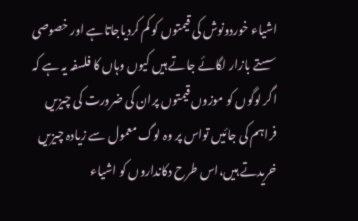اشیاء خوردونوش کی قیمتوں کو کم کردیاجاتاہے اور خصوصی سستے بازار لگائے جاتے ہیں کیوں وہاں کا فلسفہ یہ ہے کہ اگر لوگوں کو موزوں قیمتوں پران کی ضرورت کی چیزیں فراہم کی جائیں تواس پر وہ لوگ معمول سے زیادہ چیزیں خریدتے ہیں،اس طرح دکانداروں کو اشیاء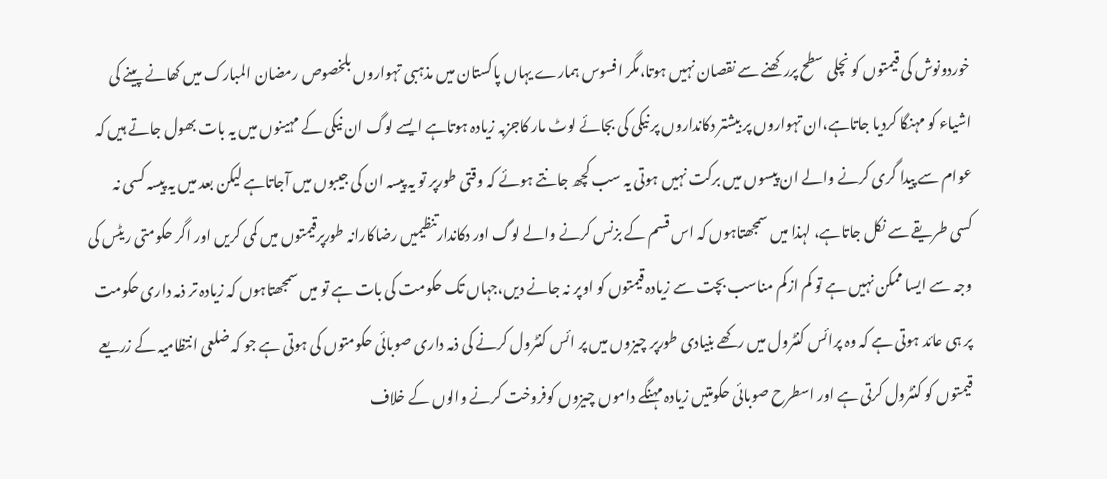خوردونوش کی قیمتوں کو نچلی سطح پررکھنے سے نقصان نہیں ہوتا،مگر افسوس ہمارے یہاں پاکستان میں مذہبی تہواروں بلخصوص رمضان المبارک میں کھانے پینے کی اشیاء کو مہنگا کردیا جاتاہے،ان تہواروں پر بیشتر دکانداروں پر نیکی کی بجائے لوٹ مار کاجزبہ زیادہ ہوتاہے ایسے لوگ ان نیکی کے مہینوں میں یہ بات بھول جاتے ہیں کہ عوام سے پیدا گری کرنے والے ان پیسوں میں برکت نہیں ہوتی یہ سب کچھ جانتے ہوئے کہ وقتی طورپر تو یہ پیسہ ان کی جیبوں میں آجاتاہے لیکن بعد میں یہ پیسہ کسی نہ کسی طریقے سے نکل جاتاہے، لہذا میں سمجھتاہوں کہ اس قسم کے بزنس کرنے والے لوگ اور دکاندارتنظیمیں رضاکارانہ طورپرقیمتوں میں کمی کریں اور اگر حکومتی ریٹس کی وجہ سے ایسا ممکن نہیں ہے تو کم ازکم مناسب بچت سے زیادہ قیمتوں کو اوپر نہ جانے دیں،جہاں تک حکومت کی بات ہے تو میں سمجھتاہوں کہ زیادہ تر ذمہ داری حکومت پر ہی عائد ہوتی ہے کہ وہ پرائس کنٹرول میں رکھے بنیادی طورپر چیزوں میں پر ائس کنٹرول کرنے کی ذمہ داری صوبائی حکومتوں کی ہوتی ہے جو کہ ضلعی انتظامیہ کے زریعے قیمتوں کو کنٹرول کرتی ہے اور اسطرح صوبائی حکومتیں زیادہ مہنگے داموں چیزوں کوفروخت کرنے والوں کے خلاف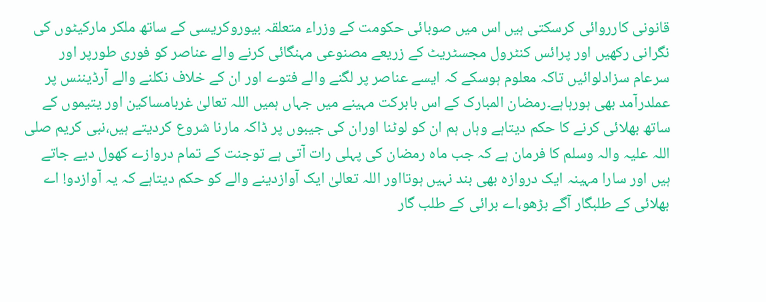قانونی کارروائی کرسکتی ہیں اس میں صوبائی حکومت کے وزراء متعلقہ بیوروکریسی کے ساتھ ملکر مارکیٹوں کی نگرانی رکھیں اور پرائس کنٹرول مجسٹریٹ کے زریعے مصنوعی مہنگائی کرنے والے عناصر کو فوری طورپر اور سرعام سزادلوائیں تاکہ معلوم ہوسکے کہ ایسے عناصر پر لگنے والے فتوے اور ان کے خلاف نکلنے والے آرڈیننس پر عملدرآمد بھی ہورہاہے۔رمضان المبارک کے اس بابرکت مہینے میں جہاں ہمیں اللہ تعالیٰ غربامساکین اور یتیموں کے ساتھ بھلائی کرنے کا حکم دیتاہے وہاں ہم ان کو لوٹنا اوران کی جیبوں پر ڈاکہ مارنا شروع کردیتے ہیں،نبی کریم صلی اللہ علیہ والہ وسلم کا فرمان ہے کہ جب ماہ رمضان کی پہلی رات آتی ہے توجنت کے تمام دروازے کھول دیے جاتے ہیں اور سارا مہینہ ایک دروازہ بھی بند نہیں ہوتااور اللہ تعالیٰ ایک آوازدینے والے کو حکم دیتاہے کہ یہ آوازدو! اے بھلائی کے طلبگار آگے بڑھو،اے برائی کے طلب گار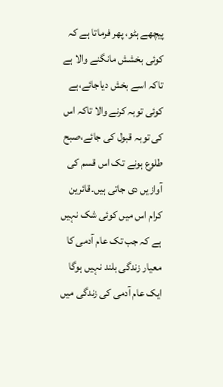پیچھے ہٹو، پھر فرماتا ہے کہ کوئی بخشش مانگنے والا ہے تاکہ اسے بخش دیاجائے،ہے کوئی توبہ کرنے والا تاکہ اس کی توبہ قبول کی جائے،صبح طلوع ہونے تک اس قسم کی آوازیں دی جاتی ہیں۔قائرین کرام اس میں کوئی شک نہیں ہے کہ جب تک عام آدمی کا معیار زندگی بلند نہیں ہوگا ایک عام آدمی کی زندگی میں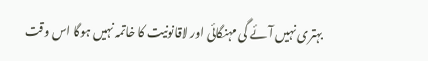بہتری نہیں آئے گی مہنگائی اور لاقانونیت کا خاتمہ نہیں ہوگا اس وقت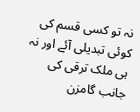نہ تو کسی قسم کی کوئی تبدیلی آئے اور نہ ہی ملک ترقی کی جانب گامزن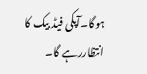ہوگا۔آپکی فیڈ بیک کا انتظاررہے گا۔